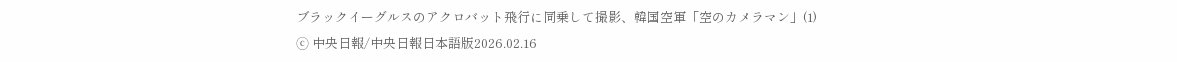ブラックイーグルスのアクロバット飛行に同乗して撮影、韓国空軍「空のカメラマン」(1)
ⓒ 中央日報/中央日報日本語版2026.02.16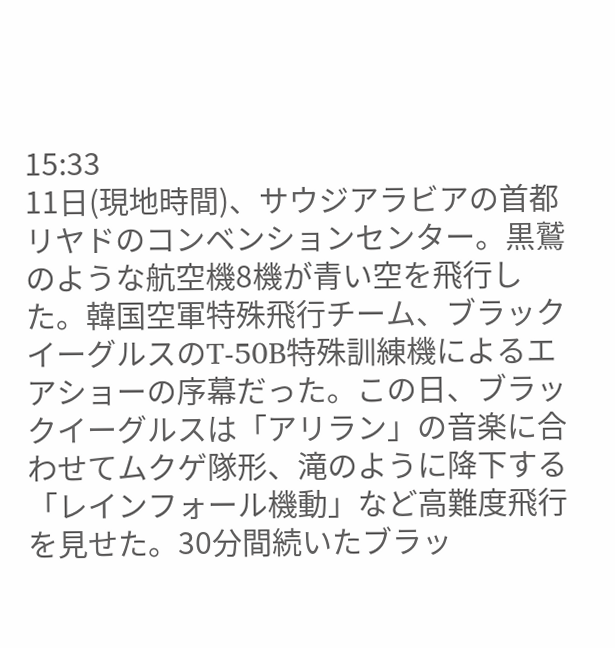15:33
11日(現地時間)、サウジアラビアの首都リヤドのコンベンションセンター。黒鷲のような航空機8機が青い空を飛行した。韓国空軍特殊飛行チーム、ブラックイーグルスのT-50B特殊訓練機によるエアショーの序幕だった。この日、ブラックイーグルスは「アリラン」の音楽に合わせてムクゲ隊形、滝のように降下する「レインフォール機動」など高難度飛行を見せた。30分間続いたブラッ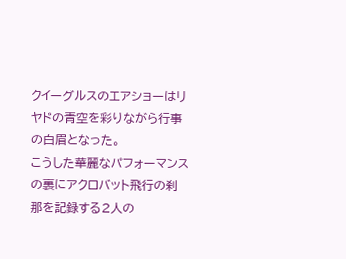クイーグルスのエアショーはリヤドの青空を彩りながら行事の白眉となった。
こうした華麗なパフォーマンスの裏にアクロバット飛行の刹那を記録する2人の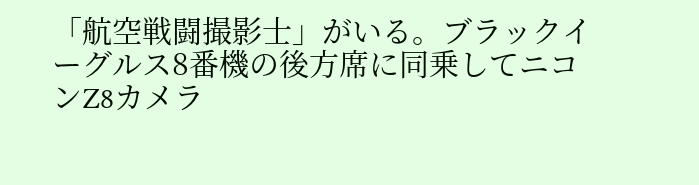「航空戦闘撮影士」がいる。ブラックイーグルス8番機の後方席に同乗してニコンZ8カメラ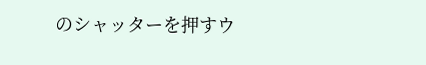のシャッターを押すウ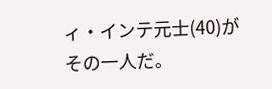ィ・インテ元士(40)がその一人だ。